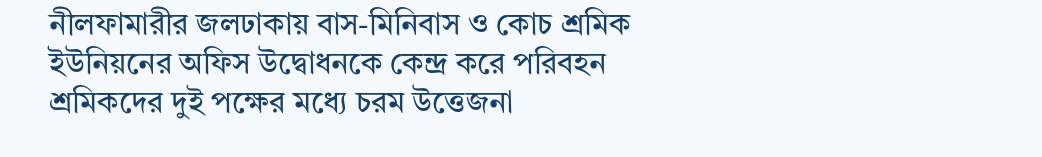নীলফামারীর জলঢাকায় বাস-মিনিবাস ও কোচ শ্রমিক ইউনিয়নের অফিস উদ্বোধনকে কেন্দ্র করে পরিবহন শ্রমিকদের দুই পক্ষের মধ্যে চরম উত্তেজনা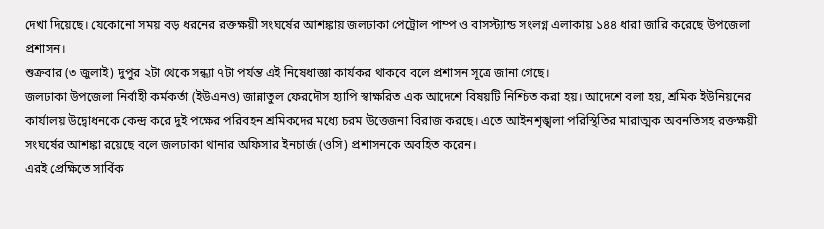দেখা দিয়েছে। যেকোনো সময় বড় ধরনের রক্তক্ষয়ী সংঘর্ষের আশঙ্কায় জলঢাকা পেট্রোল পাম্প ও বাসস্ট্যান্ড সংলগ্ন এলাকায় ১৪৪ ধারা জারি করেছে উপজেলা প্রশাসন।
শুক্রবার (৩ জুলাই) দুপুর ২টা থেকে সন্ধ্যা ৭টা পর্যন্ত এই নিষেধাজ্ঞা কার্যকর থাকবে বলে প্রশাসন সূত্রে জানা গেছে।
জলঢাকা উপজেলা নির্বাহী কর্মকর্তা (ইউএনও) জান্নাতুল ফেরদৌস হ্যাপি স্বাক্ষরিত এক আদেশে বিষয়টি নিশ্চিত করা হয়। আদেশে বলা হয়, শ্রমিক ইউনিয়নের কার্যালয় উদ্বোধনকে কেন্দ্র করে দুই পক্ষের পরিবহন শ্রমিকদের মধ্যে চরম উত্তেজনা বিরাজ করছে। এতে আইনশৃঙ্খলা পরিস্থিতির মারাত্মক অবনতিসহ রক্তক্ষয়ী সংঘর্ষের আশঙ্কা রয়েছে বলে জলঢাকা থানার অফিসার ইনচার্জ (ওসি) প্রশাসনকে অবহিত করেন।
এরই প্রেক্ষিতে সার্বিক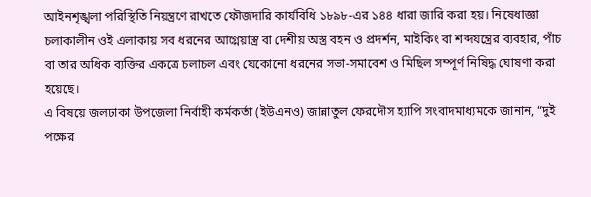আইনশৃঙ্খলা পরিস্থিতি নিয়ন্ত্রণে রাখতে ফৌজদারি কার্যবিধি ১৮৯৮-এর ১৪৪ ধারা জারি করা হয়। নিষেধাজ্ঞা চলাকালীন ওই এলাকায় সব ধরনের আগ্নেয়াস্ত্র বা দেশীয় অস্ত্র বহন ও প্রদর্শন, মাইকিং বা শব্দযন্ত্রের ব্যবহার, পাঁচ বা তার অধিক ব্যক্তির একত্রে চলাচল এবং যেকোনো ধরনের সভা-সমাবেশ ও মিছিল সম্পূর্ণ নিষিদ্ধ ঘোষণা করা হয়েছে।
এ বিষয়ে জলঢাকা উপজেলা নির্বাহী কর্মকর্তা (ইউএনও) জান্নাতুল ফেরদৌস হ্যাপি সংবাদমাধ্যমকে জানান, “দুই পক্ষের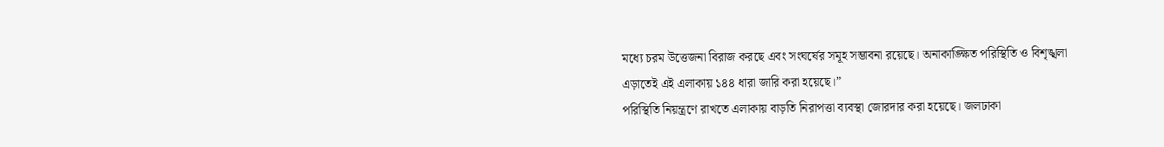মধ্যে চরম উত্তেজনা বিরাজ করছে এবং সংঘর্ষের সমূহ সম্ভাবনা রয়েছে। অনাকাঙ্ক্ষিত পরিস্থিতি ও বিশৃঙ্খলা এড়াতেই এই এলাকায় ১৪৪ ধারা জারি করা হয়েছে।”
পরিস্থিতি নিয়ন্ত্রণে রাখতে এলাকায় বাড়তি নিরাপত্তা ব্যবস্থা জোরদার করা হয়েছে। জলঢাকা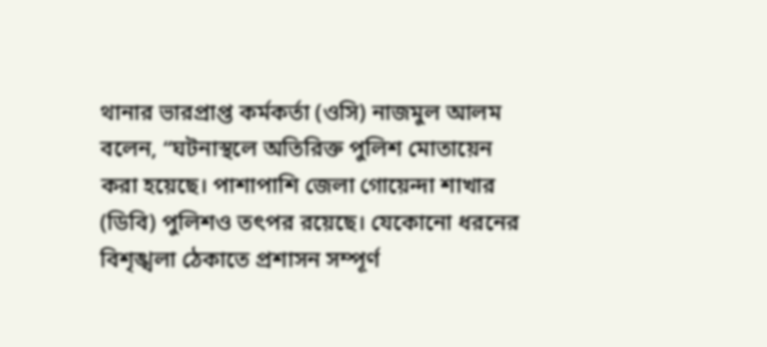থানার ভারপ্রাপ্ত কর্মকর্তা (ওসি) নাজমুল আলম বলেন, “ঘটনাস্থলে অতিরিক্ত পুলিশ মোতায়েন করা হয়েছে। পাশাপাশি জেলা গোয়েন্দা শাখার (ডিবি) পুলিশও তৎপর রয়েছে। যেকোনো ধরনের বিশৃঙ্খলা ঠেকাতে প্রশাসন সম্পূর্ণ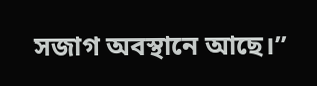সজাগ অবস্থানে আছে।”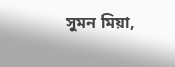সুমন মিয়া,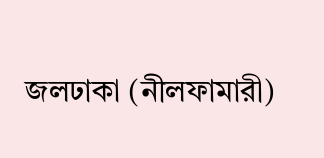জলঢাকা (নীলফামারী)